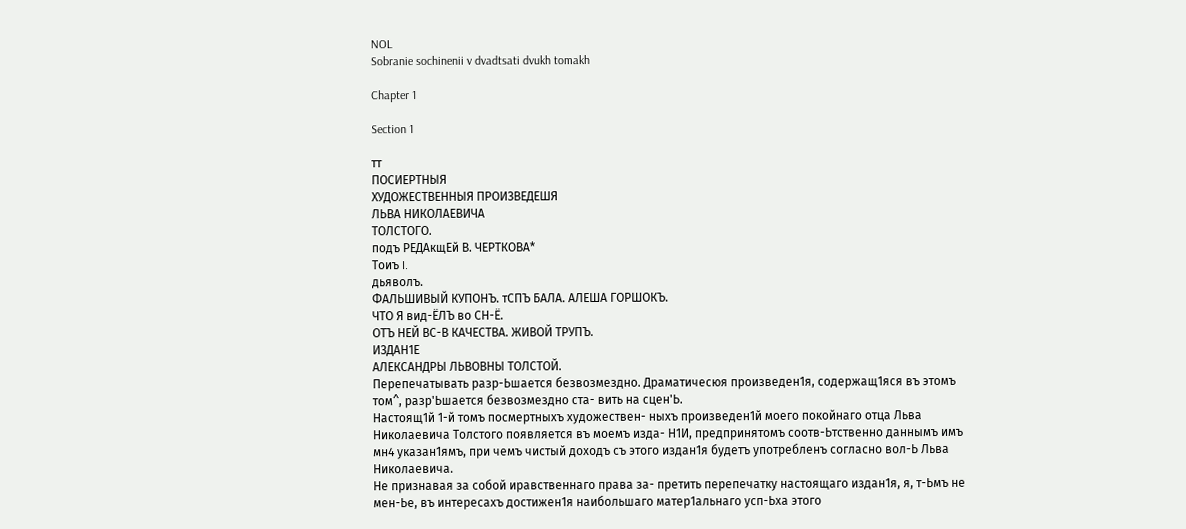NOL
Sobranie sochinenii v dvadtsati dvukh tomakh

Chapter 1

Section 1

тт
ПОСИЕРТНЫЯ
ХУДОЖЕСТВЕННЫЯ ПРОИЗВЕДЕШЯ
ЛЬВА НИКОЛАЕВИЧА
ТОЛСТОГО.
подъ РЕДАкщЕй В. ЧЕРТКОВА*
Тоиъ I.
дьяволъ.
ФАЛЬШИВЫЙ КУПОНЪ. тСПЪ БАЛА. АЛЕША ГОРШОКЪ.
ЧТО Я вид-ЁЛЪ во СН-Ё.
ОТЪ НЕЙ ВС-В КАЧЕСТВА. ЖИВОЙ ТРУПЪ.
ИЗДАН1Е
АЛЕКСАНДРЫ ЛЬВОВНЫ ТОЛСТОЙ.
Перепечатывать разр-Ьшается безвозмездно. Драматичесюя произведен1я, содержащ1яся въ этомъ том^, разр'Ьшается безвозмездно ста- вить на сцен'Ь.
Настоящ1й 1-й томъ посмертныхъ художествен- ныхъ произведен1й моего покойнаго отца Льва Николаевича Толстого появляется въ моемъ изда- Н1И, предпринятомъ соотв-Ьтственно даннымъ имъ мн4 указан1ямъ, при чемъ чистый доходъ съ этого издан1я будетъ употребленъ согласно вол-Ь Льва Николаевича.
Не признавая за собой иравственнаго права за- претить перепечатку настоящаго издан1я, я, т-Ьмъ не мен-Ье, въ интересахъ достижен1я наибольшаго матер1альнаго усп-Ьха этого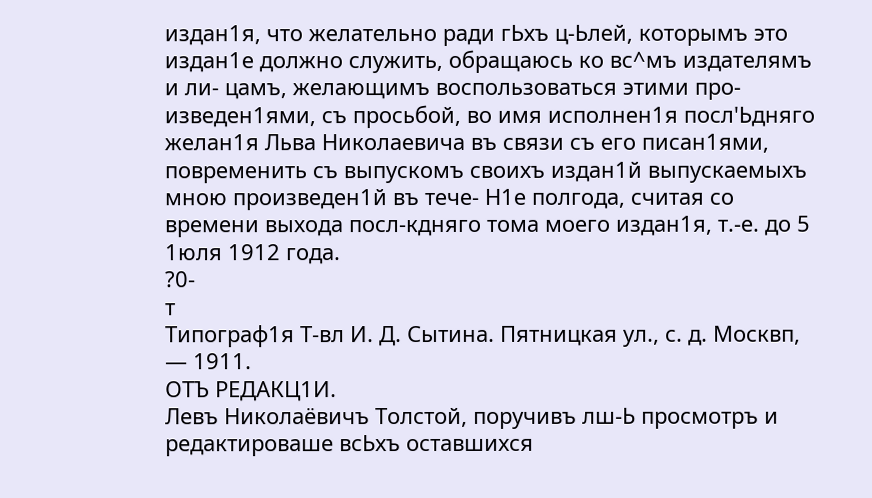издан1я, что желательно ради гЬхъ ц-Ьлей, которымъ это издан1е должно служить, обращаюсь ко вс^мъ издателямъ и ли- цамъ, желающимъ воспользоваться этими про- изведен1ями, съ просьбой, во имя исполнен1я посл'Ьдняго желан1я Льва Николаевича въ связи съ его писан1ями, повременить съ выпускомъ своихъ издан1й выпускаемыхъ мною произведен1й въ тече- Н1е полгода, считая со времени выхода посл-кдняго тома моего издан1я, т.-е. до 5 1юля 1912 года.
?0-
т
Типограф1я Т-вл И. Д. Сытина. Пятницкая ул., с. д. Москвп, — 1911.
ОТЪ РЕДАКЦ1И.
Левъ Николаёвичъ Толстой, поручивъ лш-Ь просмотръ и редактироваше всЬхъ оставшихся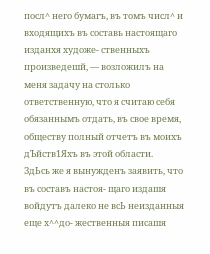посл^ него бумагъ, въ томъ числ^ и входящихъ въ составь настоящаго изданхя художе- ственныхъ произведешй, — возложилъ на меня задачу на столько ответственную, что я считаю себя обязаннымъ отдать, въ свое время, обществу полный отчетъ въ моихъ дЪйств1Яхъ въ этой области.
ЗдЬсь же я вынужденъ заявить, что въ составъ настоя- щаго издашя войдутъ далеко не всЬ неизданныя еще х^^до- жественныя писашя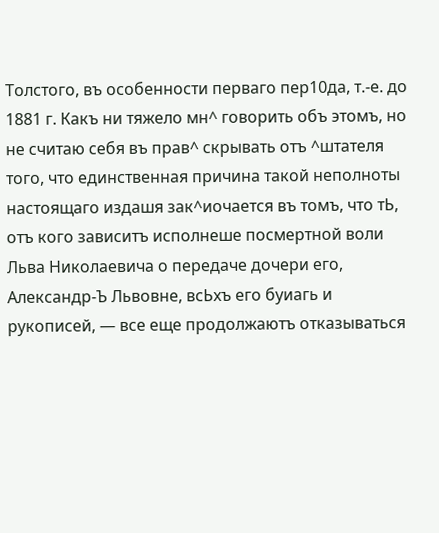Толстого, въ особенности перваго пер10да, т.-е. до 1881 г. Какъ ни тяжело мн^ говорить объ этомъ, но не считаю себя въ прав^ скрывать отъ ^штателя того, что единственная причина такой неполноты настоящаго издашя зак^иочается въ томъ, что тЬ, отъ кого зависитъ исполнеше посмертной воли Льва Николаевича о передаче дочери его, Александр-Ъ Львовне, всЬхъ его буиагь и рукописей, — все еще продолжаютъ отказываться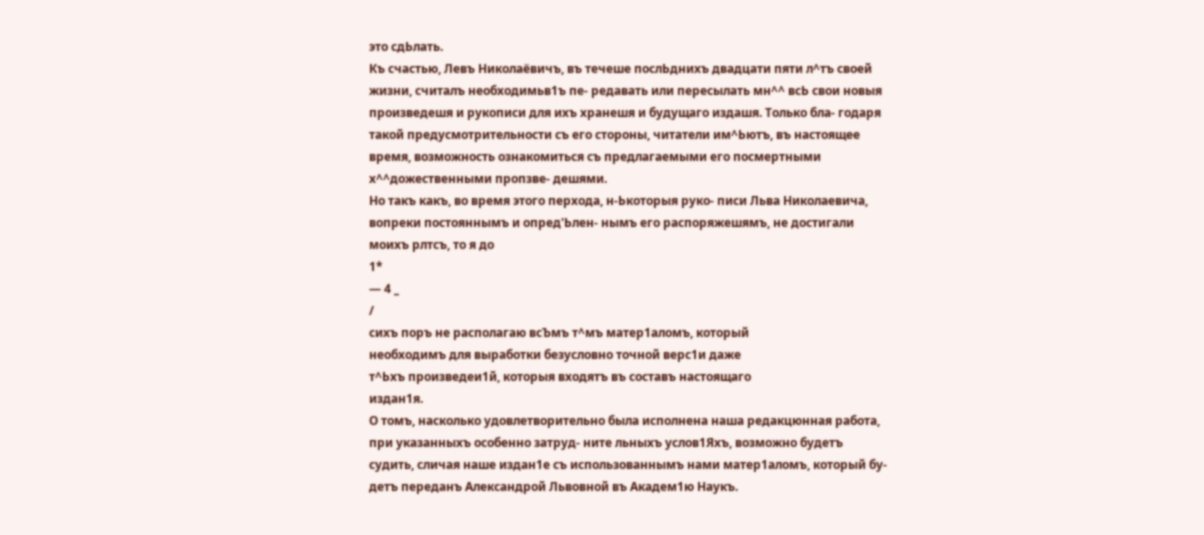это сдЬлать.
Къ счастью, Левъ Николаёвичъ, въ течеше послЬднихъ двадцати пяти л^тъ своей жизни, считалъ необходимьв1ъ пе- редавать или пересылать мн^^ всЬ свои новыя произведешя и рукописи для ихъ хранешя и будущаго издашя. Только бла- годаря такой предусмотрительности съ его стороны, читатели им^Ьютъ, въ настоящее время, возможность ознакомиться съ предлагаемыми его посмертными х^^дожественными пропзве- дешями.
Но такъ какъ, во время этого перхода, н-Ькоторыя руко- писи Льва Николаевича, вопреки постояннымъ и опред'Ьлен- нымъ его распоряжешямъ, не достигали моихъ рлтсъ, то я до
1*
— 4 _
/
сихъ поръ не располагаю всЪмъ т^мъ матер1аломъ, который
необходимъ для выработки безусловно точной верс1и даже
т^Ьхъ произведеи1й, которыя входятъ въ составъ настоящаго
издан1я.
О томъ, насколько удовлетворительно была исполнена наша редакцюнная работа, при указанныхъ особенно затруд- ните льныхъ услов1Яхъ, возможно будетъ судить, сличая наше издан1е съ использованнымъ нами матер1аломъ, который бу- детъ переданъ Александрой Львовной въ Академ1ю Наукъ.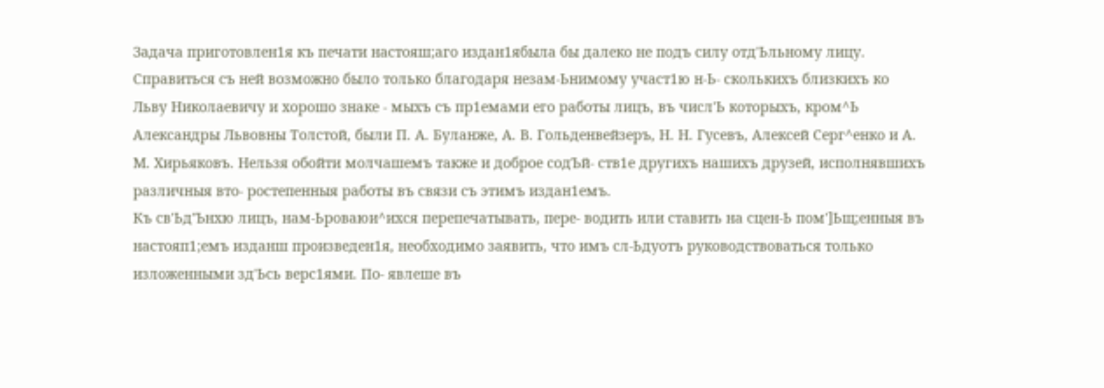Задача приготовлен1я къ печати настояш;аго издан1ябыла бы далеко не подъ силу отд'Ьльному лицу. Справиться съ ней возможно было только благодаря незам-Ьнимому участ1ю н-Ь- сколькихъ близкихъ ко Льву Николаевичу и хорошо знаке - мыхъ съ пр1емами его работы лицъ, въ числ'Ь которыхъ, кром^Ь Александры Львовны Толстой, были П. А. Буланже, А. В. Гольденвейзеръ, Н. Н. Гусевъ, Алексей Серг^енко и А. М. Хирьяковъ. Нельзя обойти молчашемъ также и доброе содЪй- ств1е другихъ нашихъ друзей, исполнявшихъ различныя вто- ростепенныя работы въ связи съ этимъ издан1емъ.
Къ св'Ьд'Ънхю лицъ, нам-Ьроваюи^ихся перепечатывать, пере- водить или ставить на сцен-Ь пом']Ьщ;енныя въ настояп1;емъ изданш произведен1я, необходимо заявить, что имъ сл-Ьдуотъ руководствоваться только изложенными зд'Ьсь верс1ями. По- явлеше въ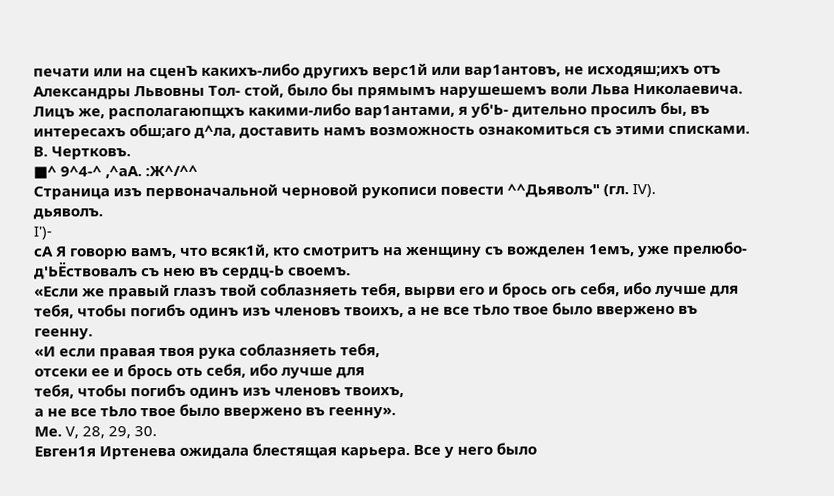печати или на сценЪ какихъ-либо другихъ верс1й или вар1антовъ, не исходяш;ихъ отъ Александры Львовны Тол- стой, было бы прямымъ нарушешемъ воли Льва Николаевича.
Лицъ же, располагаюпщхъ какими-либо вар1антами, я уб'Ь- дительно просилъ бы, въ интересахъ обш;аго д^ла, доставить намъ возможность ознакомиться съ этими списками.
В. Чертковъ.
■^ 9^4-^ ,^аА. :Ж^/^^
Страница изъ первоначальной черновой рукописи повести ^^Дьяволъ" (гл. IV).
дьяволъ.
I')-
сА Я говорю вамъ, что всяк1й, кто смотритъ на женщину съ вожделен 1емъ, уже прелюбо- д'ЬЁствовалъ съ нею въ сердц-Ь своемъ.
«Если же правый глазъ твой соблазняеть тебя, вырви его и брось огь себя, ибо лучше для тебя, чтобы погибъ одинъ изъ членовъ твоихъ, а не все тЬло твое было ввержено въ геенну.
«И если правая твоя рука соблазняеть тебя,
отсеки ее и брось оть себя, ибо лучше для
тебя, чтобы погибъ одинъ изъ членовъ твоихъ,
а не все тЬло твое было ввержено въ геенну».
Ме. V, 28, 29, 30.
Евген1я Иртенева ожидала блестящая карьера. Все у него было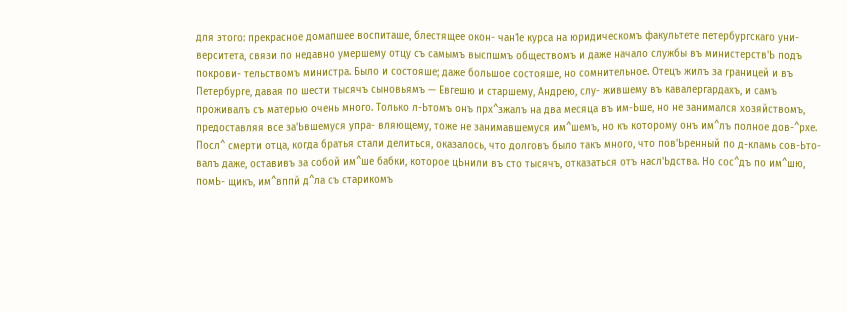для этого: прекрасное домапшее воспиташе, блестящее окон- чан1е курса на юридическомъ факультете петербургскаго уни- верситета, связи по недавно умершему отцу съ самымъ выспшмъ обществомъ и даже начало службы въ министерств'Ь подъ покрови- тельствомъ министра. Было и состояше; даже большое состояше, но сомнительное. Отецъ жилъ за границей и въ Петербурге, давая по шести тысячъ сыновьямъ — Евгешю и старшему, Андрею, слу- жившему въ кавалергардахъ, и самъ проживалъ съ матерью очень много. Только л-Ьтомъ онъ прх^зжалъ на два месяца въ им-Ьше, но не занимался хозяйствомъ, предоставляя все за'Ьвшемуся упра- вляющему, тоже не занимавшемуся им^шемъ, но къ которому онъ им^лъ полное дов-^рхе.
Посл^ смерти отца, когда братья стали делиться, оказалось, что долговъ было такъ много, что пов'Ьренный по д-кламь сов-Ьто- валъ даже, оставивъ за собой им^ше бабки, которое цЬнили въ сто тысячъ, отказаться отъ насл'Ьдства. Но сос^дъ по им^шю, помЬ- щикъ, им^вппй д^ла съ старикомъ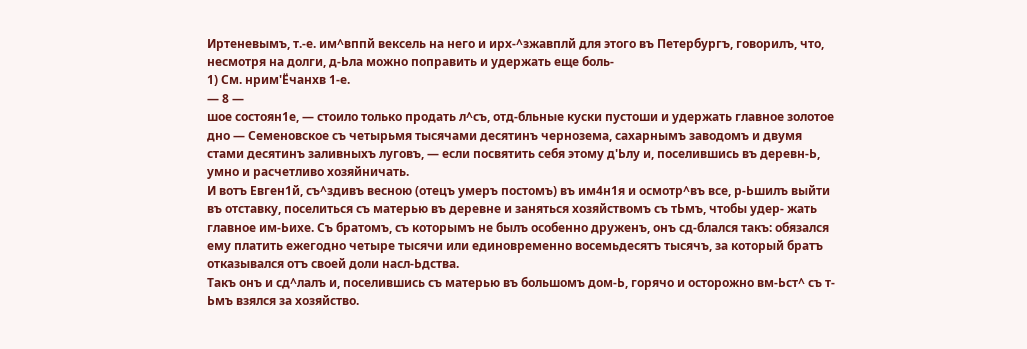Иртеневымъ, т.-е. им^вппй вексель на него и ирх-^зжавплй для этого въ Петербургъ, говорилъ, что, несмотря на долги, д-Ьла можно поправить и удержать еще боль-
1) См. нрим'Ёчанхв 1-е.
— 8 —
шое состоян1е, — стоило только продать л^съ, отд-бльные куски пустоши и удержать главное золотое дно — Семеновское съ четырьмя тысячами десятинъ чернозема, сахарнымъ заводомъ и двумя стами десятинъ заливныхъ луговъ, — если посвятить себя этому д'Ьлу и, поселившись въ деревн-Ь, умно и расчетливо хозяйничать.
И вотъ Евген1й, съ^здивъ весною (отецъ умеръ постомъ) въ им4н1я и осмотр^въ все, р-Ьшилъ выйти въ отставку, поселиться съ матерью въ деревне и заняться хозяйствомъ съ тЬмъ, чтобы удер- жать главное им-Ьихе. Съ братомъ, съ которымъ не былъ особенно друженъ, онъ сд-блался такъ: обязался ему платить ежегодно четыре тысячи или единовременно восемьдесятъ тысячъ, за который братъ отказывался отъ своей доли насл-Ьдства.
Такъ онъ и сд^лалъ и, поселившись съ матерью въ большомъ дом-Ь, горячо и осторожно вм-Ьст^ съ т-Ьмъ взялся за хозяйство.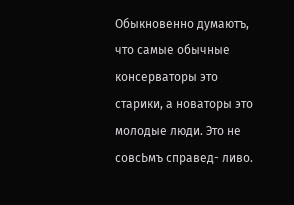Обыкновенно думаютъ, что самые обычные консерваторы это старики, а новаторы это молодые люди. Это не совсЬмъ справед- ливо.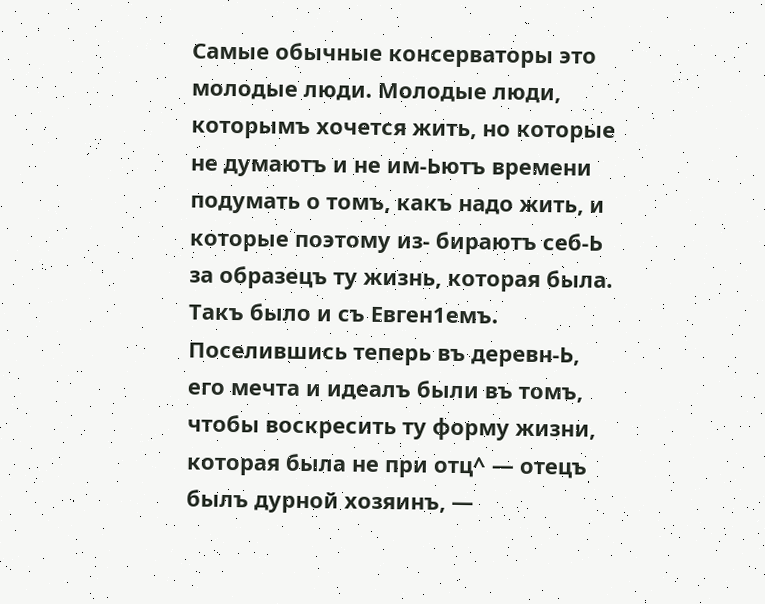Самые обычные консерваторы это молодые люди. Молодые люди, которымъ хочется жить, но которые не думаютъ и не им-Ьютъ времени подумать о томъ, какъ надо жить, и которые поэтому из- бираютъ себ-Ь за образецъ ту жизнь, которая была.
Такъ было и съ Евген1емъ. Поселившись теперь въ деревн-Ь, его мечта и идеалъ были въ томъ, чтобы воскресить ту форму жизни, которая была не при отц^ — отецъ былъ дурной хозяинъ, —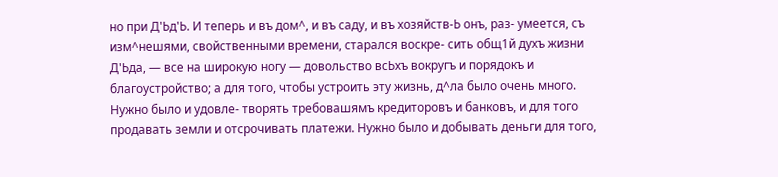но при Д'Ьд'Ь. И теперь и въ дом^, и въ саду, и въ хозяйств-Ь онъ, раз- умеется, съ изм^нешями, свойственными времени, старался воскре- сить общ1й духъ жизни Д'Ьда, — все на широкую ногу — довольство всЬхъ вокругъ и порядокъ и благоустройство; а для того, чтобы устроить эту жизнь, д^ла было очень много. Нужно было и удовле- творять требовашямъ кредиторовъ и банковъ, и для того продавать земли и отсрочивать платежи. Нужно было и добывать деньги для того,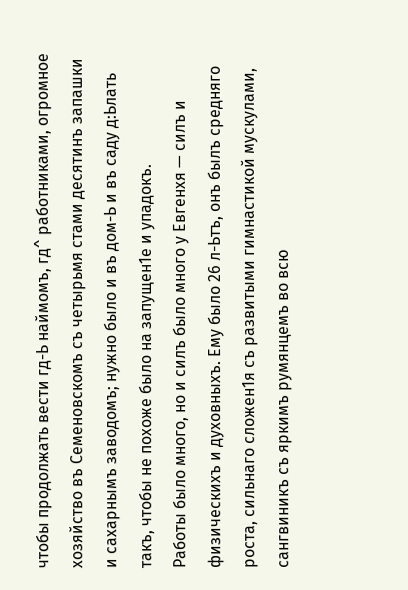чтобы продолжать вести гд-Ь наймомъ, гд^ работниками, огромное хозяйство въ Семеновскомъ съ четырьмя стами десятинъ запашки и сахарнымъ заводомъ; нужно было и въ дом-Ь и въ саду д:Ьлать такъ, чтобы не похоже было на запущен1е и упадокъ.
Работы было много, но и силъ было много у Евгенхя — силъ и физическихъ и духовныхъ. Ему было 26 л-Ьтъ, онъ былъ средняго роста, сильнаго сложен1я съ развитыми гимнастикой мускулами, сангвиникъ съ яркимъ румянцемъ во всю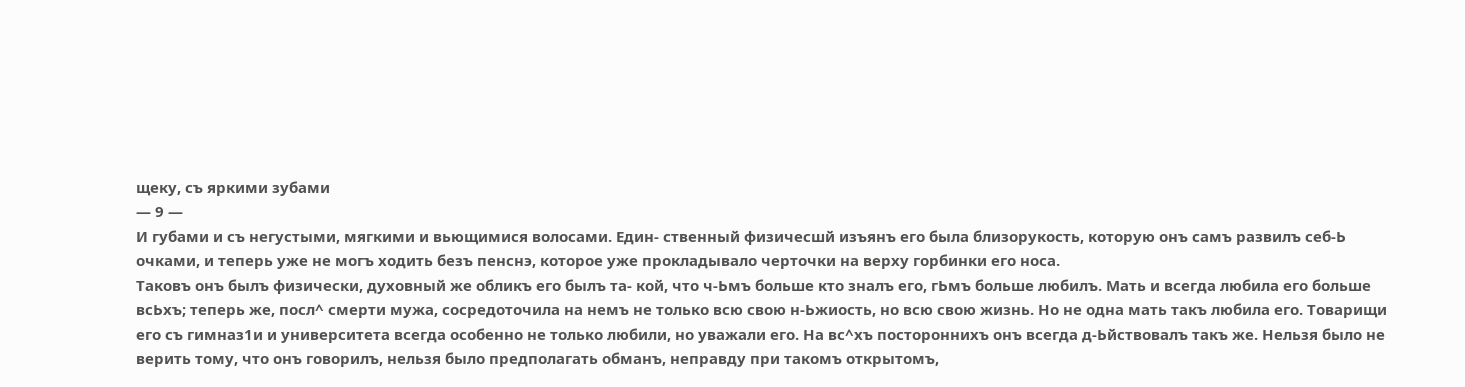щеку, съ яркими зубами
— 9 —
И губами и съ негустыми, мягкими и вьющимися волосами. Един- ственный физичесшй изъянъ его была близорукость, которую онъ самъ развилъ себ-Ь очками, и теперь уже не могъ ходить безъ пенснэ, которое уже прокладывало черточки на верху горбинки его носа.
Таковъ онъ былъ физически, духовный же обликъ его былъ та- кой, что ч-Ьмъ больше кто зналъ его, гЬмъ больше любилъ. Мать и всегда любила его больше всЬхъ; теперь же, посл^ смерти мужа, сосредоточила на немъ не только всю свою н-Ьжиость, но всю свою жизнь. Но не одна мать такъ любила его. Товарищи его съ гимназ1и и университета всегда особенно не только любили, но уважали его. На вс^хъ постороннихъ онъ всегда д-Ьйствовалъ такъ же. Нельзя было не верить тому, что онъ говорилъ, нельзя было предполагать обманъ, неправду при такомъ открытомъ,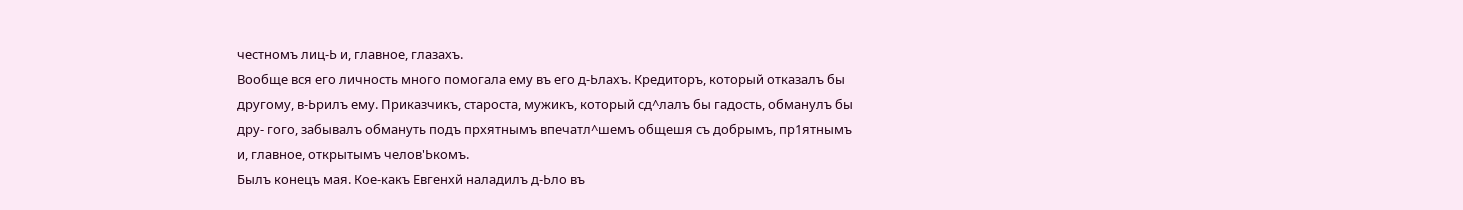честномъ лиц-Ь и, главное, глазахъ.
Вообще вся его личность много помогала ему въ его д-Ьлахъ. Кредиторъ, который отказалъ бы другому, в-Ьрилъ ему. Приказчикъ, староста, мужикъ, который сд^лалъ бы гадость, обманулъ бы дру- гого, забывалъ обмануть подъ прхятнымъ впечатл^шемъ общешя съ добрымъ, пр1ятнымъ и, главное, открытымъ челов'Ькомъ.
Былъ конецъ мая. Кое-какъ Евгенхй наладилъ д-Ьло въ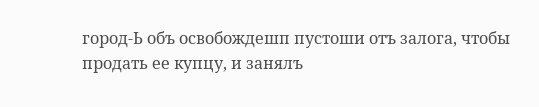город-Ь объ освобождешп пустоши отъ залога, чтобы продать ее купцу, и занялъ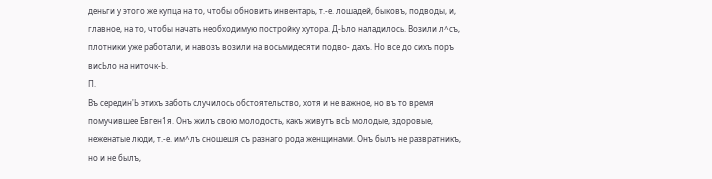деньги у этого же купца на то, чтобы обновить инвентарь, т.-е. лошадей, быковъ, подводы, и, главное, на то, чтобы начать необходимую постройку хутора. Д-Ьло наладилось. Возили л^съ, плотники уже работали, и навозъ возили на восьмидесяти подво- дахъ. Но все до сихъ поръ висЬло на ниточк-Ь.
П.
Въ середин'Ь этихъ заботь случилось обстоятельство, хотя и не важное, но въ то время помучившее Евген1я. Онъ жилъ свою молодость, какъ живутъ всЬ молодые, здоровые, неженатые люди, т.-е. им^лъ сношешя съ разнаго рода женщинами. Онъ былъ не развратникъ, но и не былъ,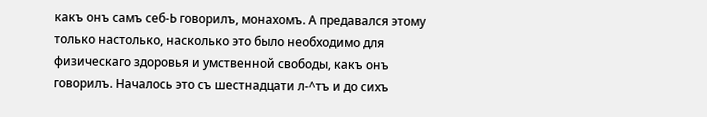какъ онъ самъ себ-Ь говорилъ, монахомъ. А предавался этому только настолько, насколько это было необходимо для физическаго здоровья и умственной свободы, какъ онъ говорилъ. Началось это съ шестнадцати л-^тъ и до сихъ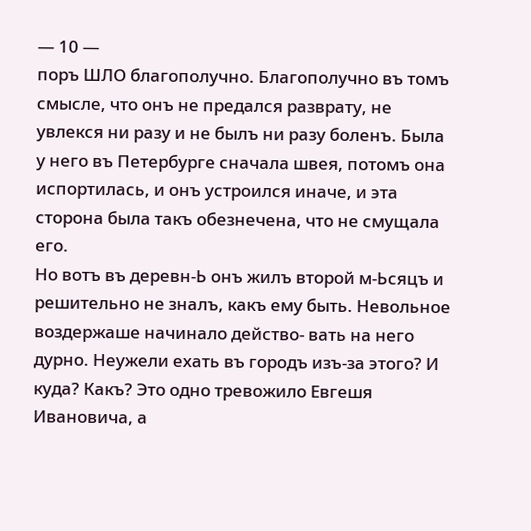— 10 —
поръ ШЛО благополучно. Благополучно въ томъ смысле, что онъ не предался разврату, не увлекся ни разу и не былъ ни разу боленъ. Была у него въ Петербурге сначала швея, потомъ она испортилась, и онъ устроился иначе, и эта сторона была такъ обезнечена, что не смущала его.
Но вотъ въ деревн-Ь онъ жилъ второй м-Ьсяцъ и решительно не зналъ, какъ ему быть. Невольное воздержаше начинало действо- вать на него дурно. Неужели ехать въ городъ изъ-за этого? И куда? Какъ? Это одно тревожило Евгешя Ивановича, а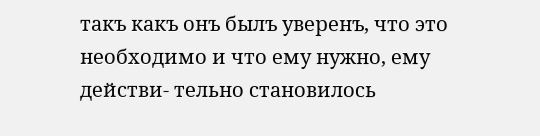такъ какъ онъ былъ уверенъ, что это необходимо и что ему нужно, ему действи- тельно становилось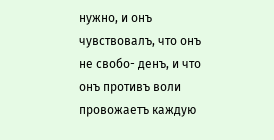нужно, и онъ чувствовалъ, что онъ не свобо- денъ, и что онъ противъ воли провожаетъ каждую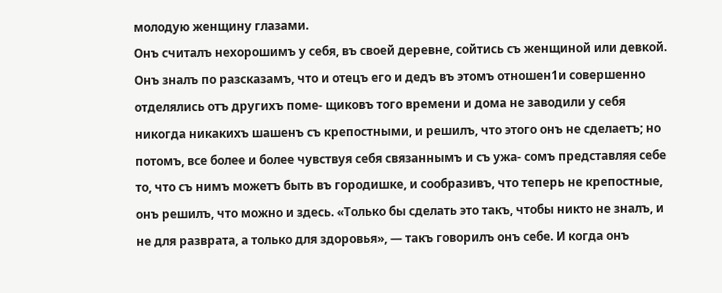молодую женщину глазами.
Онъ считалъ нехорошимъ у себя, въ своей деревне, сойтись съ женщиной или девкой. Онъ зналъ по разсказамъ, что и отецъ его и дедъ въ этомъ отношен1и совершенно отделялись отъ другихъ поме- щиковъ того времени и дома не заводили у себя никогда никакихъ шашенъ съ крепостными, и решилъ, что этого онъ не сделаетъ; но потомъ, все более и более чувствуя себя связаннымъ и съ ужа- сомъ представляя себе то, что съ нимъ можетъ быть въ городишке, и сообразивъ, что теперь не крепостные, онъ решилъ, что можно и здесь. «Только бы сделать это такъ, чтобы никто не зналъ, и не для разврата, а только для здоровья», — такъ говорилъ онъ себе. И когда онъ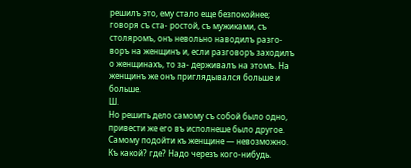решилъ это, ему стало еще безпокойнее; говоря съ ста- ростой, съ мужиками, съ столяромъ, онъ невольно наводилъ разго- воръ на женщинъ и, если разговоръ заходилъ о женщинахъ, то за- держивалъ на этомъ. На женщинъ же онъ приглядывался больше и больше.
Ш.
Но решить дело самому съ собой было одно, привести же его въ исполнеше было другое. Самому подойти къ женщине — невозможно. Къ какой? где? Надо черезъ кого-нибудь.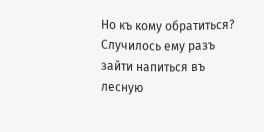Но къ кому обратиться?
Случилось ему разъ зайти напиться въ лесную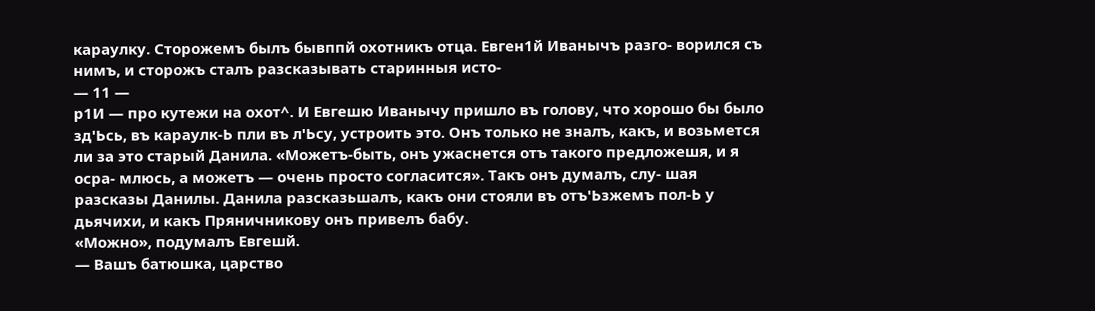караулку. Сторожемъ былъ бывппй охотникъ отца. Евген1й Иванычъ разго- ворился съ нимъ, и сторожъ сталъ разсказывать старинныя исто-
— 11 —
р1И — про кутежи на охот^. И Евгешю Иванычу пришло въ голову, что хорошо бы было зд'Ьсь, въ караулк-Ь пли въ л'Ьсу, устроить это. Онъ только не зналъ, какъ, и возьмется ли за это старый Данила. «Можетъ-быть, онъ ужаснется отъ такого предложешя, и я осра- млюсь, а можетъ — очень просто согласится». Такъ онъ думалъ, слу- шая разсказы Данилы. Данила разсказьшалъ, какъ они стояли въ отъ'Ьзжемъ пол-Ь у дьячихи, и какъ Пряничникову онъ привелъ бабу.
«Можно», подумалъ Евгешй.
— Вашъ батюшка, царство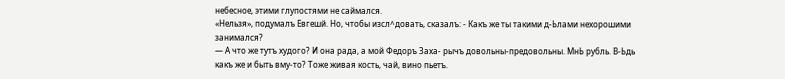небесное, этими глупостями не саймался.
«Нельзя», подумалъ Евгешй. Но, чтобы изсл^довать, сказалъ: - Какъ же ты такими д-Ьлами нехорошими занимался?
— А что же тутъ худого? И она рада, а мой Федоръ Заха- рычъ довольны-предовольны. МнЬ рубль. В-Ьдь какъ же и быть вму-то? Тоже живая кость, чай, вино пьетъ.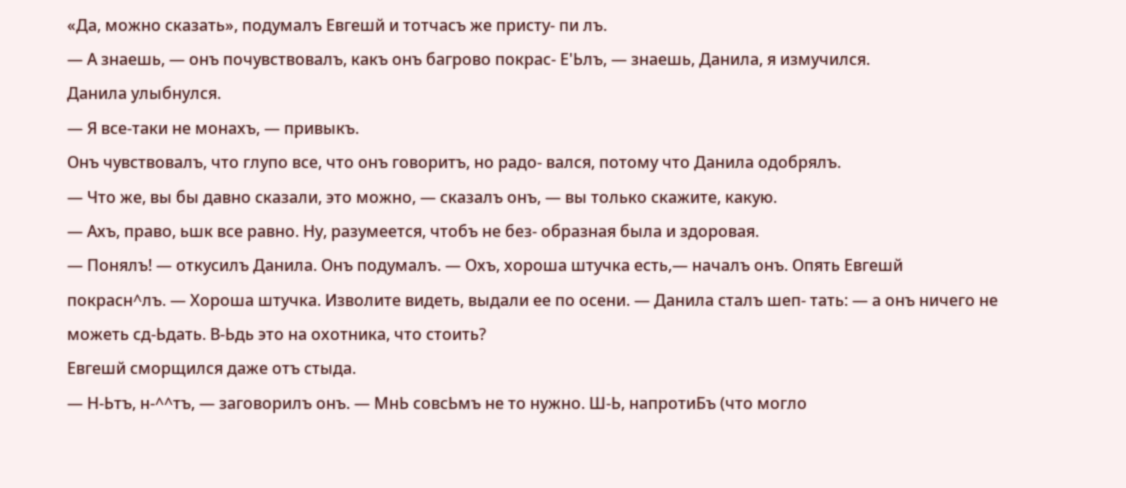«Да, можно сказать», подумалъ Евгешй и тотчасъ же присту- пи лъ.
— А знаешь, — онъ почувствовалъ, какъ онъ багрово покрас- Е'Ьлъ, — знаешь, Данила, я измучился.
Данила улыбнулся.
— Я все-таки не монахъ, — привыкъ.
Онъ чувствовалъ, что глупо все, что онъ говоритъ, но радо- вался, потому что Данила одобрялъ.
— Что же, вы бы давно сказали, это можно, — сказалъ онъ, — вы только скажите, какую.
— Ахъ, право, ьшк все равно. Ну, разумеется, чтобъ не без- образная была и здоровая.
— Понялъ! — откусилъ Данила. Онъ подумалъ. — Охъ, хороша штучка есть,— началъ онъ. Опять Евгешй покрасн^лъ. — Хороша штучка. Изволите видеть, выдали ее по осени. — Данила сталъ шеп- тать: — а онъ ничего не можеть сд-Ьдать. В-Ьдь это на охотника, что стоить?
Евгешй сморщился даже отъ стыда.
— Н-Ьтъ, н-^^тъ, — заговорилъ онъ. — МнЬ совсЬмъ не то нужно. Ш-Ь, напротиБъ (что могло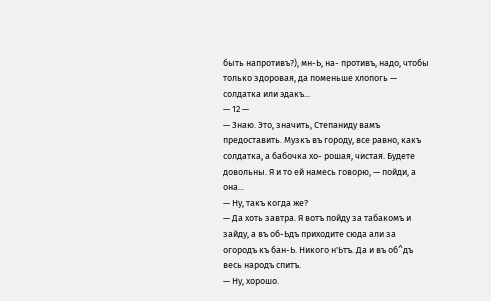быть напротивъ?), мн-Ь, на- противъ, надо, чтобы только здоровая, да поменьше хлопогь — солдатка или эдакъ...
— 12 —
— Знаю. Это, значить, Степаниду вамъ предоставить. Музкъ въ городу, все равно, какъ солдатка, а бабочка хо- рошая, чистая. Будете довольны. Я и то ей намесь говорю, — пойди, а она...
— Ну, такъ когда же?
— Да хоть завтра. Я вотъ пойду за табакомъ и зайду, а въ об-Ьдъ приходите сюда али за огородъ къ бан-Ь. Никого н'Ьтъ. Да и въ об^дъ весь народъ спитъ.
— Ну, хорошо.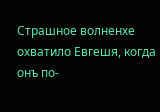Страшное волненхе охватило Евгешя, когда онъ по-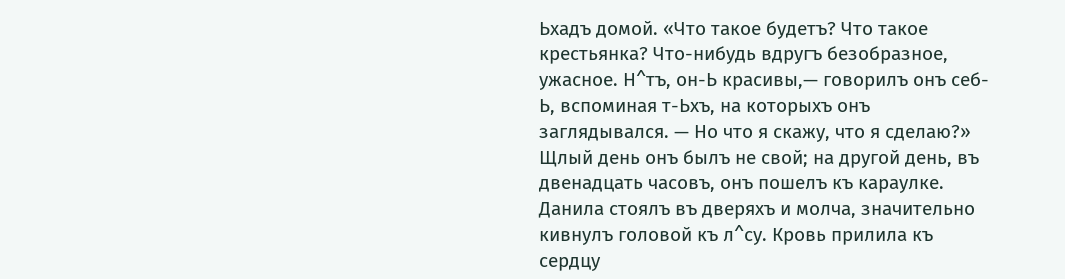Ьхадъ домой. «Что такое будетъ? Что такое крестьянка? Что-нибудь вдругъ безобразное, ужасное. Н^тъ, он-Ь красивы,— говорилъ онъ себ-Ь, вспоминая т-Ьхъ, на которыхъ онъ заглядывался. — Но что я скажу, что я сделаю?»
Щлый день онъ былъ не свой; на другой день, въ двенадцать часовъ, онъ пошелъ къ караулке. Данила стоялъ въ дверяхъ и молча, значительно кивнулъ головой къ л^су. Кровь прилила къ сердцу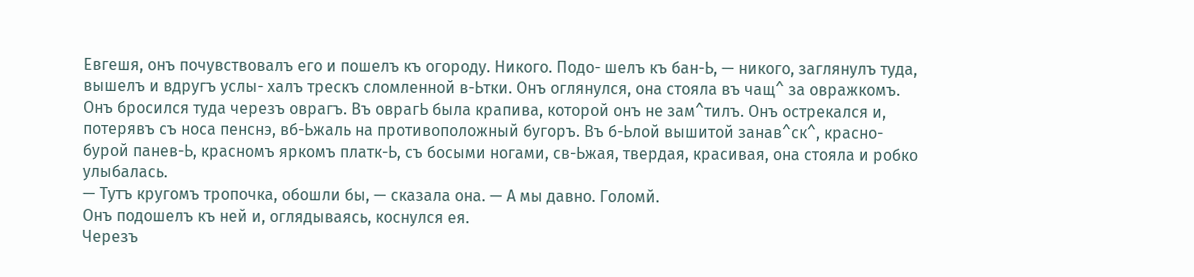Евгешя, онъ почувствовалъ его и пошелъ къ огороду. Никого. Подо- шелъ къ бан-Ь, — никого, заглянулъ туда, вышелъ и вдругъ услы- халъ трескъ сломленной в-Ьтки. Онъ оглянулся, она стояла въ чащ^ за овражкомъ. Онъ бросился туда черезъ оврагъ. Въ оврагЬ была крапива, которой онъ не зам^тилъ. Онъ острекался и, потерявъ съ носа пенснэ, вб-Ьжаль на противоположный бугоръ. Въ б-Ьлой вышитой занав^ск^, красно-бурой панев-Ь, красномъ яркомъ платк-Ь, съ босыми ногами, св-Ьжая, твердая, красивая, она стояла и робко улыбалась.
— Тутъ кругомъ тропочка, обошли бы, — сказала она. — А мы давно. Голомй.
Онъ подошелъ къ ней и, оглядываясь, коснулся ея.
Черезъ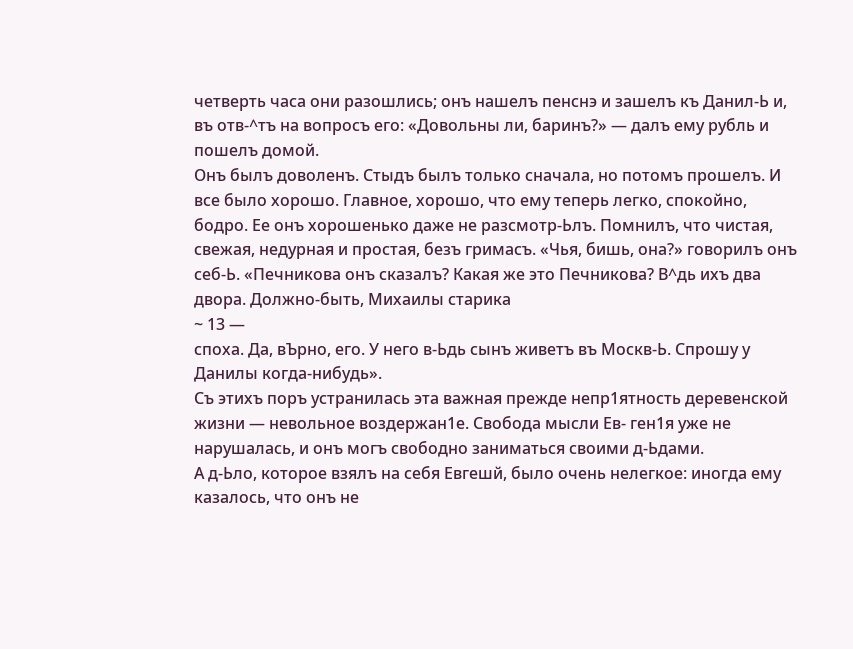четверть часа они разошлись; онъ нашелъ пенснэ и зашелъ къ Данил-Ь и, въ отв-^тъ на вопросъ его: «Довольны ли, баринъ?» — далъ ему рубль и пошелъ домой.
Онъ былъ доволенъ. Стыдъ былъ только сначала, но потомъ прошелъ. И все было хорошо. Главное, хорошо, что ему теперь легко, спокойно, бодро. Ее онъ хорошенько даже не разсмотр-Ьлъ. Помнилъ, что чистая, свежая, недурная и простая, безъ гримасъ. «Чья, бишь, она?» говорилъ онъ себ-Ь. «Печникова онъ сказалъ? Какая же это Печникова? В^дь ихъ два двора. Должно-быть, Михаилы старика
~ 13 —
споха. Да, вЪрно, его. У него в-Ьдь сынъ живетъ въ Москв-Ь. Спрошу у Данилы когда-нибудь».
Съ этихъ поръ устранилась эта важная прежде непр1ятность деревенской жизни — невольное воздержан1е. Свобода мысли Ев- ген1я уже не нарушалась, и онъ могъ свободно заниматься своими д-Ьдами.
А д-Ьло, которое взялъ на себя Евгешй, было очень нелегкое: иногда ему казалось, что онъ не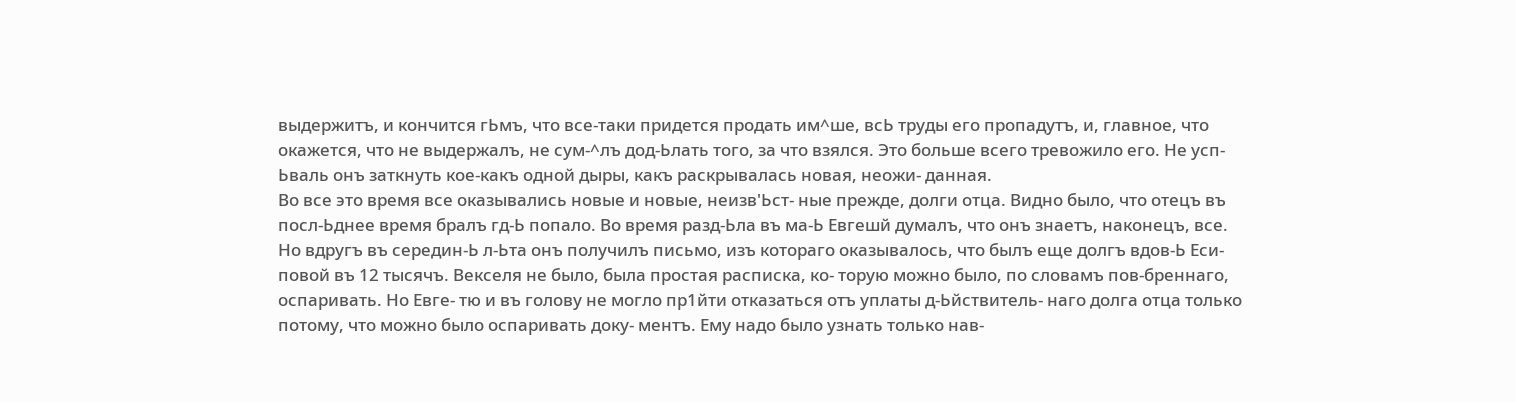выдержитъ, и кончится гЬмъ, что все-таки придется продать им^ше, всЬ труды его пропадутъ, и, главное, что окажется, что не выдержалъ, не сум-^лъ дод-Ьлать того, за что взялся. Это больше всего тревожило его. Не усп-Ьваль онъ заткнуть кое-какъ одной дыры, какъ раскрывалась новая, неожи- данная.
Во все это время все оказывались новые и новые, неизв'Ьст- ные прежде, долги отца. Видно было, что отецъ въ посл-Ьднее время бралъ гд-Ь попало. Во время разд-Ьла въ ма-Ь Евгешй думалъ, что онъ знаетъ, наконецъ, все. Но вдругъ въ середин-Ь л-Ьта онъ получилъ письмо, изъ котораго оказывалось, что былъ еще долгъ вдов-Ь Еси- повой въ 12 тысячъ. Векселя не было, была простая расписка, ко- торую можно было, по словамъ пов-бреннаго, оспаривать. Но Евге- тю и въ голову не могло пр1йти отказаться отъ уплаты д-Ьйствитель- наго долга отца только потому, что можно было оспаривать доку- ментъ. Ему надо было узнать только нав-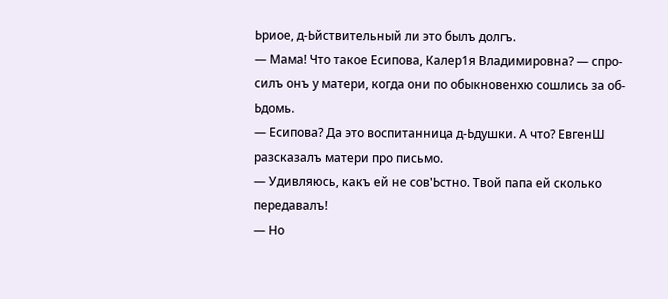Ьриое, д-Ьйствительный ли это былъ долгъ.
— Мама! Что такое Есипова, Калер1я Владимировна? — спро- силъ онъ у матери, когда они по обыкновенхю сошлись за об-Ьдомь.
— Есипова? Да это воспитанница д-Ьдушки. А что? ЕвгенШ разсказалъ матери про письмо.
— Удивляюсь, какъ ей не сов'Ьстно. Твой папа ей сколько передавалъ!
— Но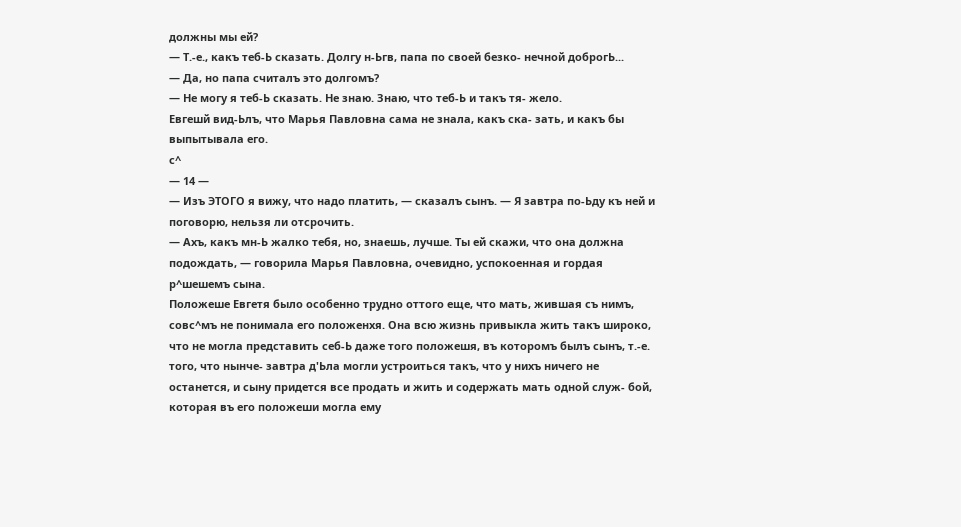должны мы ей?
— Т.-е., какъ теб-Ь сказать. Долгу н-Ьгв, папа по своей безко- нечной доброгЬ...
— Да, но папа считалъ это долгомъ?
— Не могу я теб-Ь сказать. Не знаю. Знаю, что теб-Ь и такъ тя- жело.
Евгешй вид-Ьлъ, что Марья Павловна сама не знала, какъ ска- зать, и какъ бы выпытывала его.
с^
— 14 —
— Изъ ЭТОГО я вижу, что надо платить, — сказалъ сынъ. — Я завтра по-Ьду къ ней и поговорю, нельзя ли отсрочить.
— Ахъ, какъ мн-Ь жалко тебя, но, знаешь, лучше. Ты ей скажи, что она должна подождать, — говорила Марья Павловна, очевидно, успокоенная и гордая р^шешемъ сына.
Положеше Евгетя было особенно трудно оттого еще, что мать, жившая съ нимъ, совс^мъ не понимала его положенхя. Она всю жизнь привыкла жить такъ широко, что не могла представить себ-Ь даже того положешя, въ которомъ былъ сынъ, т.-е. того, что нынче- завтра д'Ьла могли устроиться такъ, что у нихъ ничего не останется, и сыну придется все продать и жить и содержать мать одной служ- бой, которая въ его положеши могла ему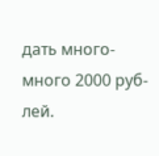дать много-много 2000 руб- лей.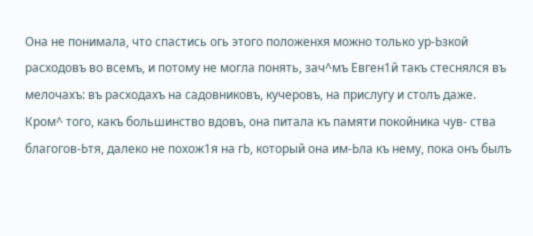Она не понимала, что спастись огь этого положенхя можно только ур-Ьзкой расходовъ во всемъ, и потому не могла понять, зач^мъ Евген1й такъ стеснялся въ мелочахъ: въ расходахъ на садовниковъ, кучеровъ, на прислугу и столъ даже. Кром^ того, какъ большинство вдовъ, она питала къ памяти покойника чув- ства благогов-Ьтя, далеко не похож1я на гЬ, который она им-Ьла къ нему, пока онъ былъ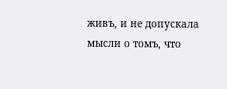живъ, и не допускала мысли о томъ, что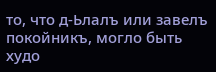то, что д-Ьлалъ или завелъ покойникъ, могло быть худо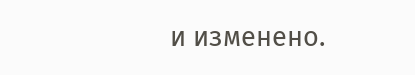и изменено.